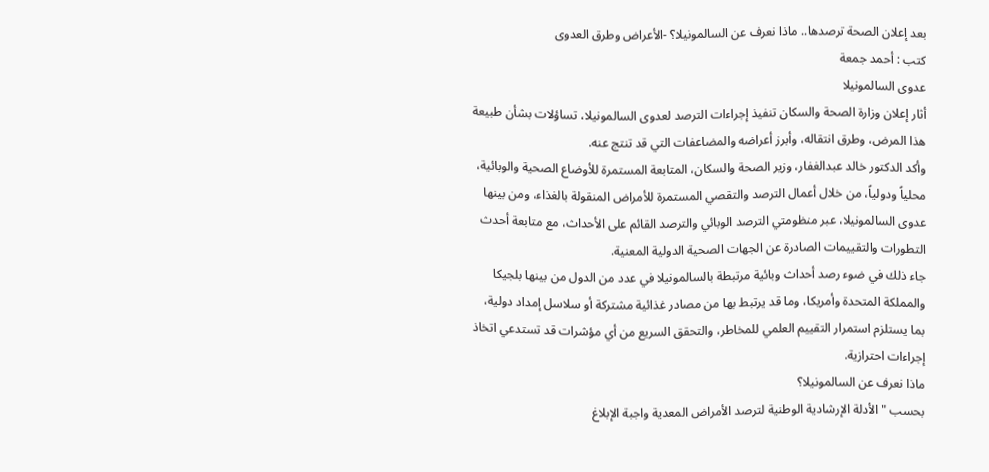بعد إعلان الصحة ترصدها.. ماذا نعرف عن السالمونيلا؟ -الأعراض وطرق العدوى
كتب : أحمد جمعة
عدوى السالمونيلا
أثار إعلان وزارة الصحة والسكان تنفيذ إجراءات الترصد لعدوى السالمونيلا، تساؤلات بشأن طبيعة هذا المرض، وطرق انتقاله، وأبرز أعراضه والمضاعفات التي قد تنتج عنه.
وأكد الدكتور خالد عبدالغفار، وزير الصحة والسكان، المتابعة المستمرة للأوضاع الصحية والوبائية، محلياً ودولياً، من خلال أعمال الترصد والتقصي المستمرة للأمراض المنقولة بالغذاء، ومن بينها عدوى السالمونيلا، عبر منظومتي الترصد الوبائي والترصد القائم على الأحداث، مع متابعة أحدث التطورات والتقييمات الصادرة عن الجهات الصحية الدولية المعنية.
جاء ذلك في ضوء رصد أحداث وبائية مرتبطة بالسالمونيلا في عدد من الدول من بينها بلجيكا والمملكة المتحدة وأمريكا، وما قد يرتبط بها من مصادر غذائية مشتركة أو سلاسل إمداد دولية، بما يستلزم استمرار التقييم العلمي للمخاطر، والتحقق السريع من أي مؤشرات قد تستدعي اتخاذ إجراءات احترازية.
ماذا نعرف عن السالمونيلا؟
بحسب "الأدلة الإرشادية الوطنية لترصد الأمراض المعدية واجبة الإبلاغ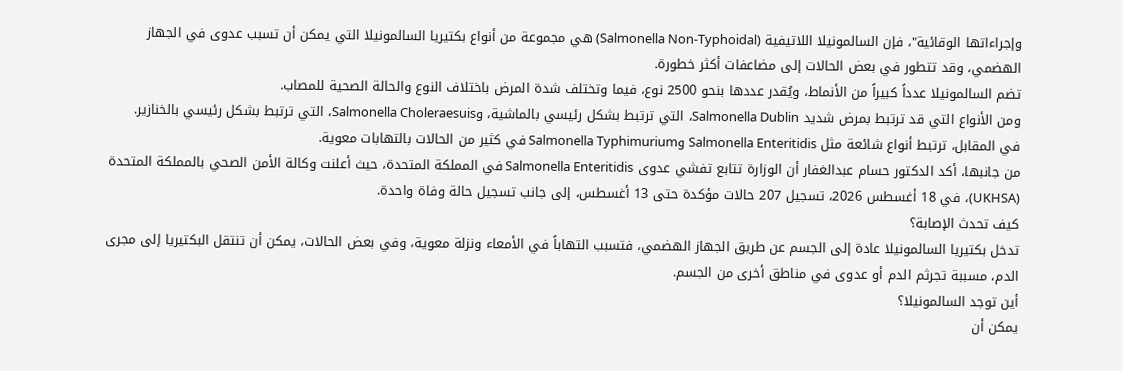وإجراءاتها الوقائية"، فإن السالمونيلا اللاتيفية (Salmonella Non-Typhoidal) هي مجموعة من أنواع بكتيريا السالمونيلا التي يمكن أن تسبب عدوى في الجهاز الهضمي، وقد تتطور في بعض الحالات إلى مضاعفات أكثر خطورة.
تضم السالمونيلا عدداً كبيراً من الأنماط، ويُقدر عددها بنحو 2500 نوع، فيما وتختلف شدة المرض باختلاف النوع والحالة الصحية للمصاب.
ومن الأنواع التي قد ترتبط بمرض شديد Salmonella Dublin، التي ترتبط بشكل رئيسي بالماشية، وSalmonella Choleraesuis، التي ترتبط بشكل رئيسي بالخنازير.
في المقابل، ترتبط أنواع شائعة مثل Salmonella Enteritidis وSalmonella Typhimurium في كثير من الحالات بالتهابات معوية.
من جانبها، أكد الدكتور حسام عبدالغفار أن الوزارة تتابع تفشي عدوى Salmonella Enteritidis في المملكة المتحدة، حيث أعلنت وكالة الأمن الصحي بالمملكة المتحدة (UKHSA)، في 18 أغسطس 2026، تسجيل 207 حالات مؤكدة حتى 13 أغسطس، إلى جانب تسجيل حالة وفاة واحدة.
كيف تحدث الإصابة؟
تدخل بكتيريا السالمونيلا عادة إلى الجسم عن طريق الجهاز الهضمي، فتسبب التهاباً في الأمعاء ونزلة معوية، وفي بعض الحالات، يمكن أن تنتقل البكتيريا إلى مجرى الدم، مسببة تجرثم الدم أو عدوى في مناطق أخرى من الجسم.
أين توجد السالمونيلا؟
يمكن أن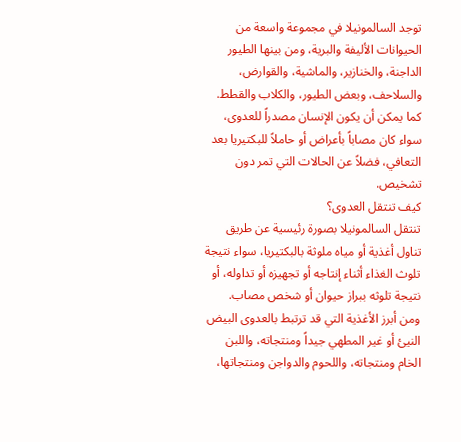توجد السالمونيلا في مجموعة واسعة من الحيوانات الأليفة والبرية، ومن بينها الطيور الداجنة، والخنازير، والماشية، والقوارض، والسلاحف، وبعض الطيور، والكلاب والقطط.
كما يمكن أن يكون الإنسان مصدراً للعدوى، سواء كان مصاباً بأعراض أو حاملاً للبكتيريا بعد التعافي، فضلاً عن الحالات التي تمر دون تشخيص.
كيف تنتقل العدوى؟
تنتقل السالمونيلا بصورة رئيسية عن طريق تناول أغذية أو مياه ملوثة بالبكتيريا، سواء نتيجة تلوث الغذاء أثناء إنتاجه أو تجهيزه أو تداوله، أو نتيجة تلوثه ببراز حيوان أو شخص مصاب.
ومن أبرز الأغذية التي قد ترتبط بالعدوى البيض النيئ أو غير المطهي جيداً ومنتجاته، واللبن الخام ومنتجاته، واللحوم والدواجن ومنتجاتها،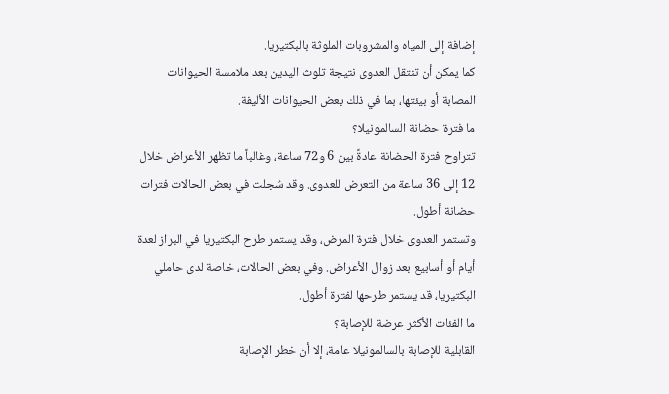إضافة إلى المياه والمشروبات الملوثة بالبكتيريا.
كما يمكن أن تنتقل العدوى نتيجة تلوث اليدين بعد ملامسة الحيوانات المصابة أو بيئتها، بما في ذلك بعض الحيوانات الأليفة.
ما فترة حضانة السالمونيلا؟
تتراوح فترة الحضانة عادةً بين 6 و72 ساعة، وغالباً ما تظهر الأعراض خلال 12 إلى 36 ساعة من التعرض للعدوى. وقد سُجلت في بعض الحالات فترات حضانة أطول.
وتستمر العدوى خلال فترة المرض، وقد يستمر طرح البكتيريا في البراز لعدة أيام أو أسابيع بعد زوال الأعراض. وفي بعض الحالات، خاصة لدى حاملي البكتيريا، قد يستمر طرحها لفترة أطول.
ما الفئات الأكثر عرضة للإصابة؟
القابلية للإصابة بالسالمونيلا عامة، إلا أن خطر الإصابة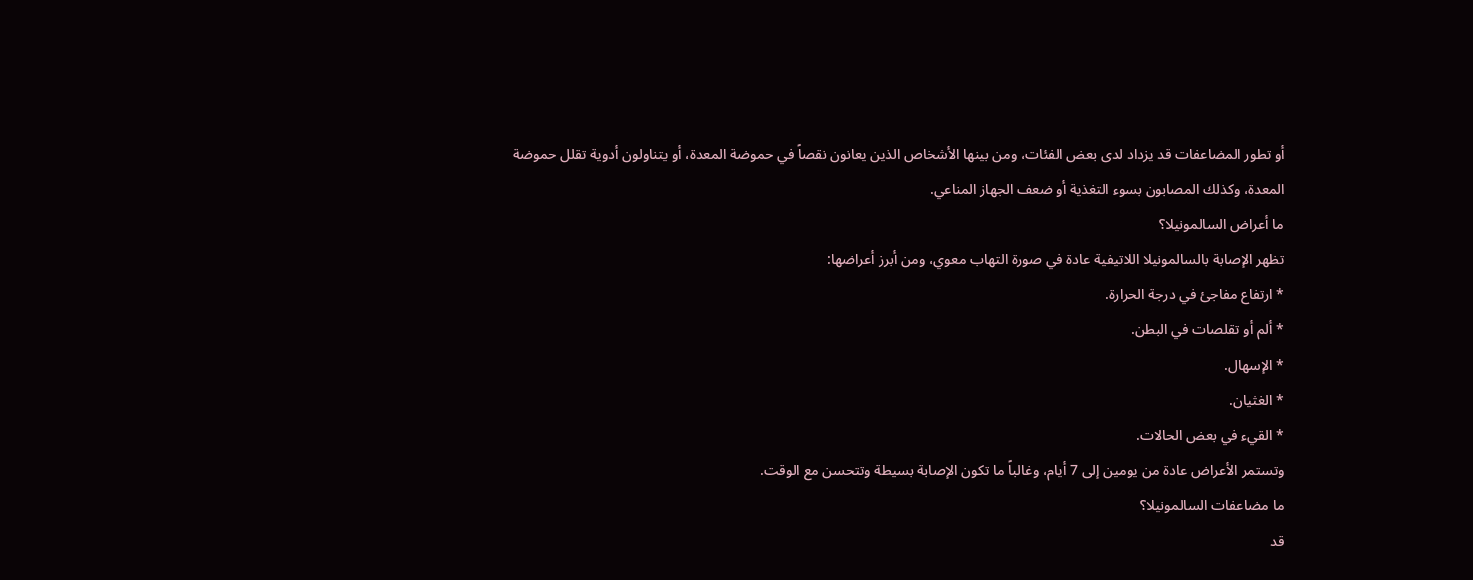أو تطور المضاعفات قد يزداد لدى بعض الفئات، ومن بينها الأشخاص الذين يعانون نقصاً في حموضة المعدة، أو يتناولون أدوية تقلل حموضة المعدة، وكذلك المصابون بسوء التغذية أو ضعف الجهاز المناعي.
ما أعراض السالمونيلا؟
تظهر الإصابة بالسالمونيلا اللاتيفية عادة في صورة التهاب معوي، ومن أبرز أعراضها:
* ارتفاع مفاجئ في درجة الحرارة.
* ألم أو تقلصات في البطن.
* الإسهال.
* الغثيان.
* القيء في بعض الحالات.
وتستمر الأعراض عادة من يومين إلى 7 أيام، وغالباً ما تكون الإصابة بسيطة وتتحسن مع الوقت.
ما مضاعفات السالمونيلا؟
قد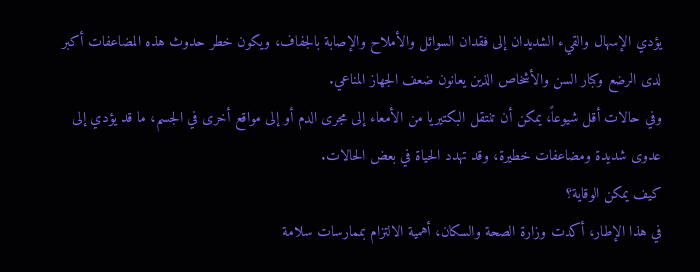يؤدي الإسهال والقيء الشديدان إلى فقدان السوائل والأملاح والإصابة بالجفاف، ويكون خطر حدوث هذه المضاعفات أكبر لدى الرضع وكبار السن والأشخاص الذين يعانون ضعف الجهاز المناعي.
وفي حالات أقل شيوعاً، يمكن أن تنتقل البكتيريا من الأمعاء إلى مجرى الدم أو إلى مواقع أخرى في الجسم، ما قد يؤدي إلى عدوى شديدة ومضاعفات خطيرة، وقد تهدد الحياة في بعض الحالات.
كيف يمكن الوقاية؟
في هذا الإطار، أكدت وزارة الصحة والسكان، أهمية الالتزام بممارسات سلامة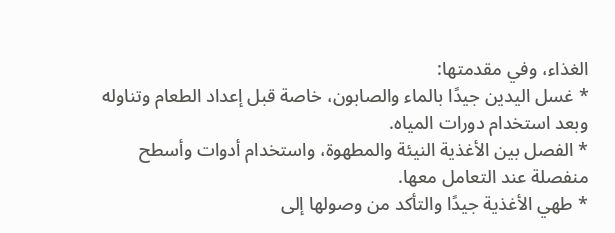الغذاء، وفي مقدمتها:
* غسل اليدين جيدًا بالماء والصابون، خاصة قبل إعداد الطعام وتناوله وبعد استخدام دورات المياه.
* الفصل بين الأغذية النيئة والمطهوة، واستخدام أدوات وأسطح منفصلة عند التعامل معها.
* طهي الأغذية جيدًا والتأكد من وصولها إلى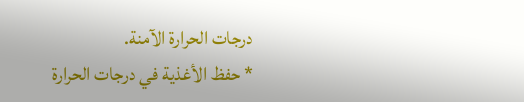درجات الحرارة الآمنة.
* حفظ الأغذية في درجات الحرارة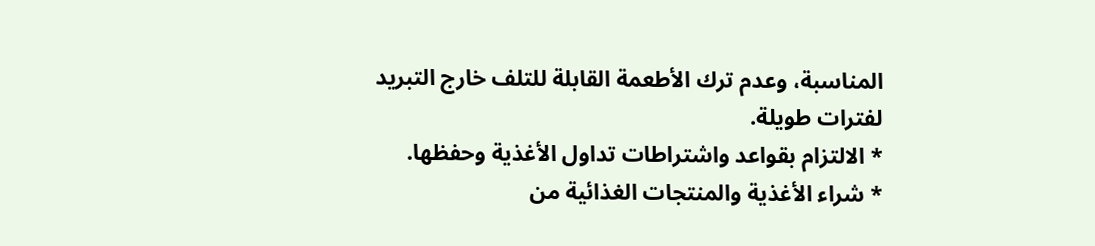المناسبة، وعدم ترك الأطعمة القابلة للتلف خارج التبريد لفترات طويلة.
* الالتزام بقواعد واشتراطات تداول الأغذية وحفظها.
* شراء الأغذية والمنتجات الغذائية من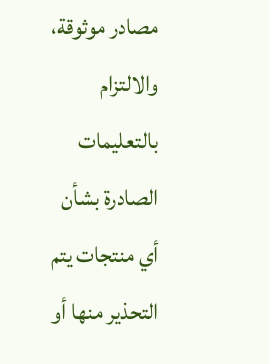مصادر موثوقة، والالتزام بالتعليمات الصادرة بشأن أي منتجات يتم التحذير منها أو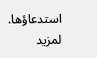استدعاؤها.
لمزيد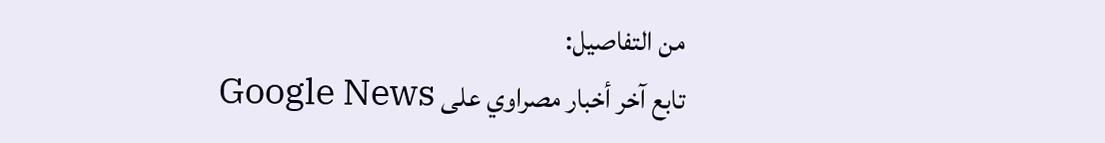من التفاصيل:
تابع آخر أخبار مصراوي على Google News